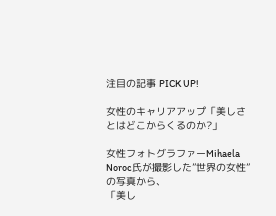注目の記事 PICK UP!

女性のキャリアアップ「美しさとはどこからくるのか?」

女性フォトグラファーMihaela Noroc氏が撮影した”世界の女性”の写真から、
「美し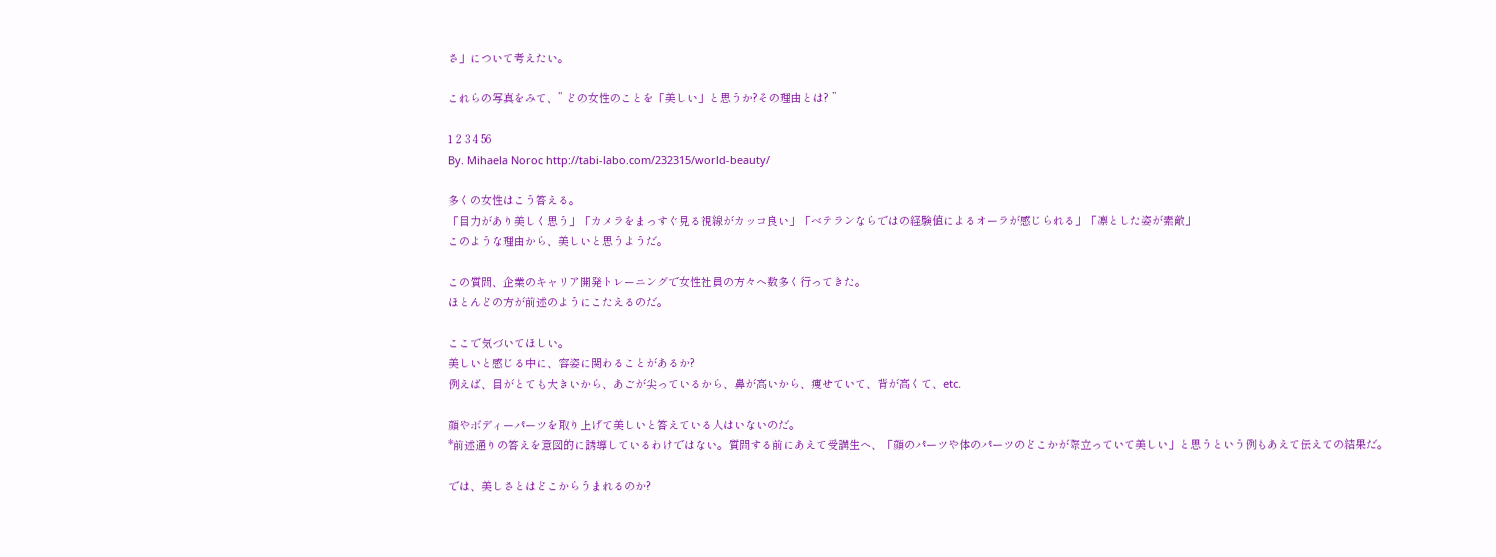さ」について考えたい。

これらの写真をみて、” どの女性のことを「美しい」と思うか?その理由とは? ”

1 2 3 4 56
By. Mihaela Noroc http://tabi-labo.com/232315/world-beauty/

多くの女性はこう答える。
「目力があり美しく思う」「カメラをまっすぐ見る視線がカッコ良い」「ベテランならではの経験値によるオーラが感じられる」「凛とした姿が素敵」
このような理由から、美しいと思うようだ。

この質問、企業のキャリア開発トレーニングで女性社員の方々へ数多く行ってきた。
ほとんどの方が前述のようにこたえるのだ。

ここで気づいてほしい。
美しいと感じる中に、容姿に関わることがあるか?
例えば、目がとても大きいから、あごが尖っているから、鼻が高いから、痩せていて、背が高くて、etc.

顔やボディーパーツを取り上げて美しいと答えている人はいないのだ。
*前述通りの答えを意図的に誘導しているわけではない。質問する前にあえて受講生へ、「顔のパーツや体のパーツのどこかが際立っていて美しい」と思うという例もあえて伝えての結果だ。

では、美しさとはどこからうまれるのか?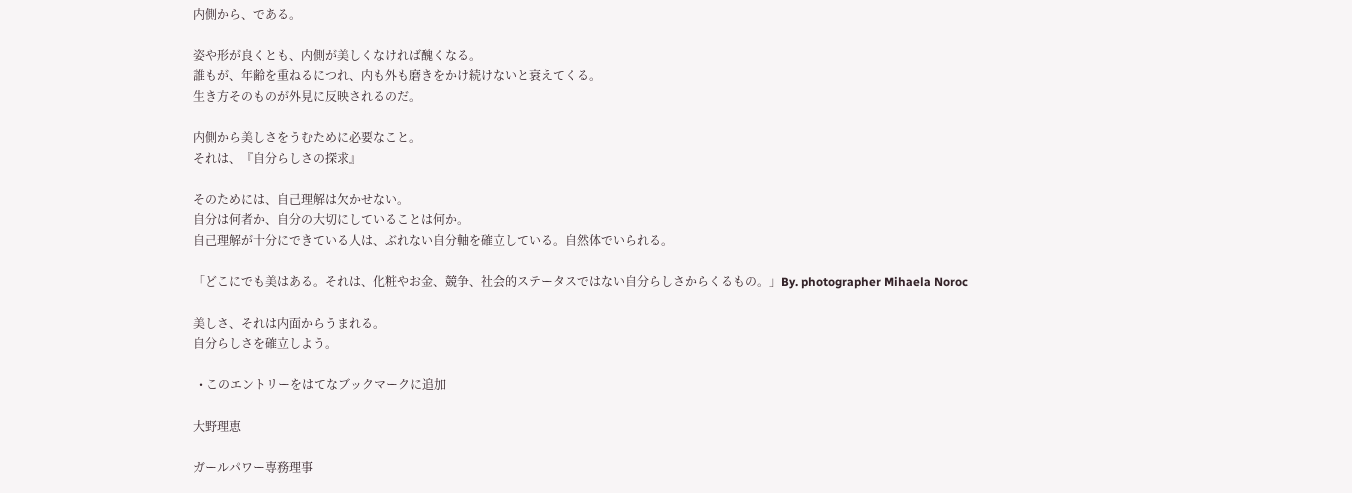内側から、である。

姿や形が良くとも、内側が美しくなければ醜くなる。
誰もが、年齢を重ねるにつれ、内も外も磨きをかけ続けないと衰えてくる。
生き方そのものが外見に反映されるのだ。

内側から美しさをうむために必要なこと。
それは、『自分らしさの探求』

そのためには、自己理解は欠かせない。
自分は何者か、自分の大切にしていることは何か。
自己理解が十分にできている人は、ぶれない自分軸を確立している。自然体でいられる。

「どこにでも美はある。それは、化粧やお金、競争、社会的ステータスではない自分らしさからくるもの。」By. photographer Mihaela Noroc

美しさ、それは内面からうまれる。
自分らしさを確立しよう。

  • このエントリーをはてなブックマークに追加

大野理恵

ガールパワー専務理事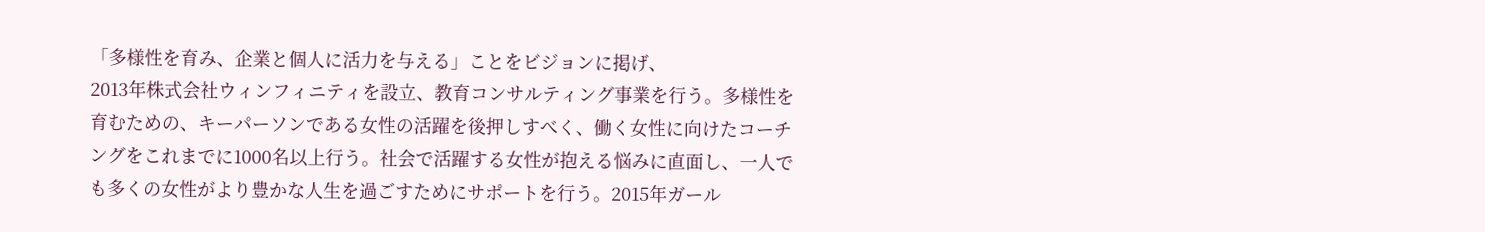「多様性を育み、企業と個人に活力を与える」ことをビジョンに掲げ、
2013年株式会社ウィンフィニティを設立、教育コンサルティング事業を行う。多様性を育むための、キーパーソンである女性の活躍を後押しすべく、働く女性に向けたコーチングをこれまでに1000名以上行う。社会で活躍する女性が抱える悩みに直面し、一人でも多くの女性がより豊かな人生を過ごすためにサポートを行う。2015年ガール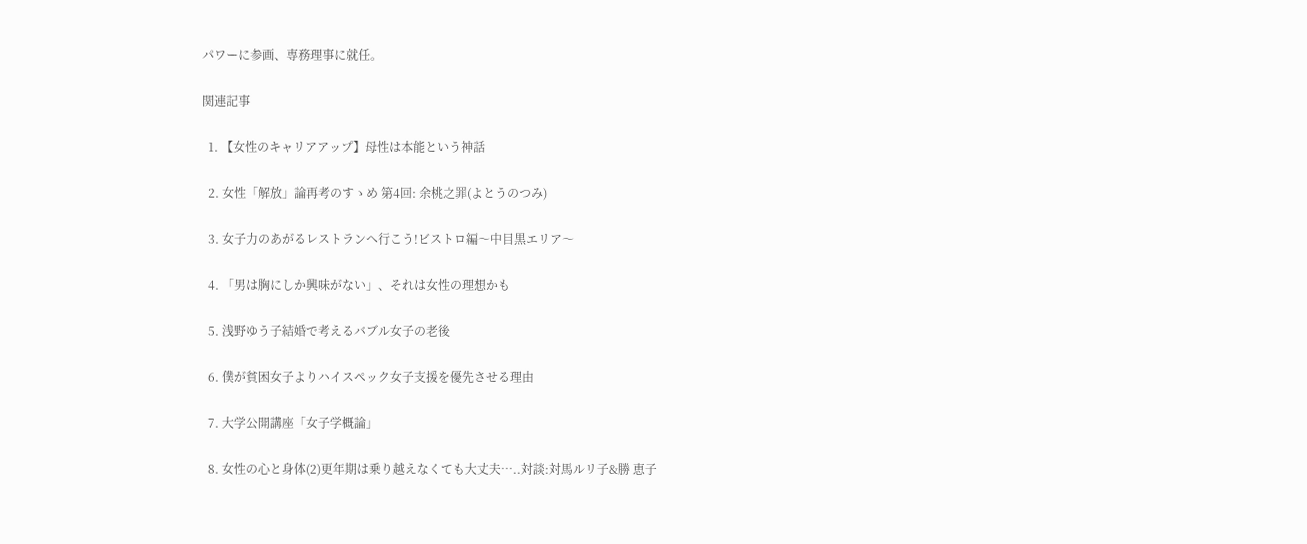パワーに参画、専務理事に就任。

関連記事

  1. 【女性のキャリアアップ】母性は本能という神話

  2. 女性「解放」論再考のすゝめ 第4回: 余桃之罪(よとうのつみ)

  3. 女子力のあがるレストランへ行こう!ビストロ編〜中目黒エリア〜

  4. 「男は胸にしか興味がない」、それは女性の理想かも

  5. 浅野ゆう子結婚で考えるバブル女子の老後

  6. 僕が貧困女子よりハイスペック女子支援を優先させる理由

  7. 大学公開講座「女子学概論」

  8. 女性の心と身体(2)更年期は乗り越えなくても大丈夫…..対談:対馬ルリ子&勝 恵子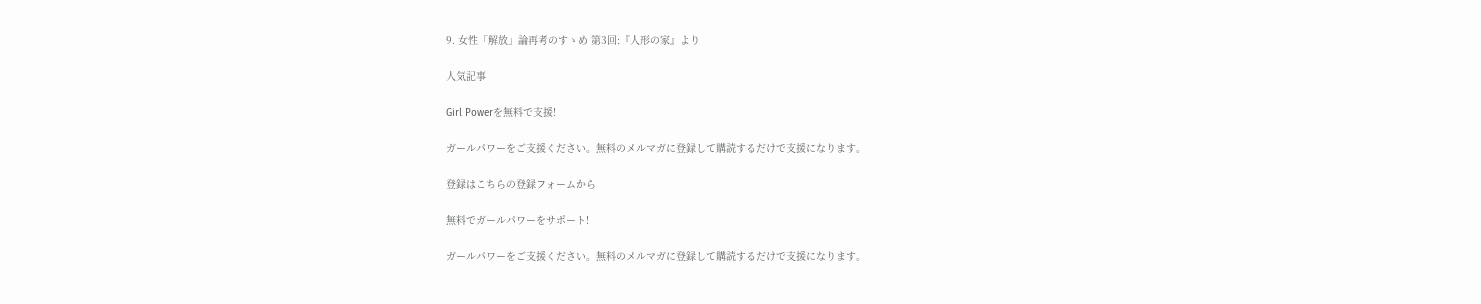9. 女性「解放」論再考のすゝめ 第3回:『人形の家』より

人気記事

Girl Powerを無料で支援!

ガールパワーをご支援ください。無料のメルマガに登録して購読するだけで支援になります。

登録はこちらの登録フォームから

無料でガールパワーをサポート!

ガールパワーをご支援ください。無料のメルマガに登録して購読するだけで支援になります。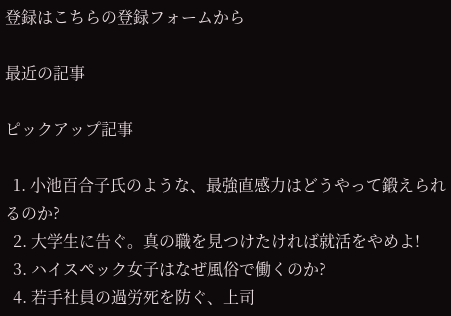登録はこちらの登録フォームから

最近の記事

ピックアップ記事

  1. 小池百合子氏のような、最強直感力はどうやって鍛えられるのか?
  2. 大学生に告ぐ。真の職を見つけたければ就活をやめよ!
  3. ハイスペック女子はなぜ風俗で働くのか?
  4. 若手社員の過労死を防ぐ、上司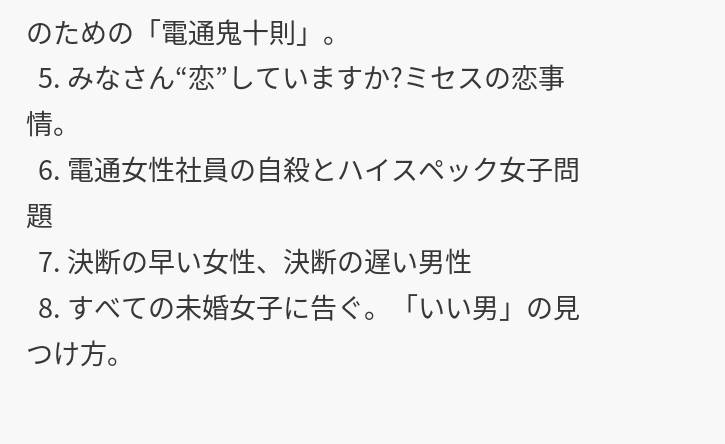のための「電通鬼十則」。
  5. みなさん“恋”していますか?ミセスの恋事情。
  6. 電通女性社員の自殺とハイスペック女子問題
  7. 決断の早い女性、決断の遅い男性
  8. すべての未婚女子に告ぐ。「いい男」の見つけ方。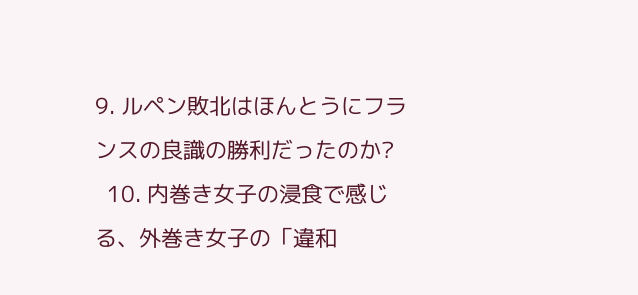9. ルペン敗北はほんとうにフランスの良識の勝利だったのか?
  10. 内巻き女子の浸食で感じる、外巻き女子の「違和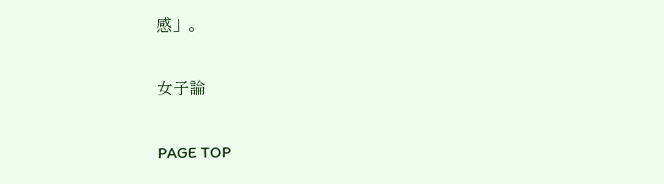感」。

女子論

PAGE TOP